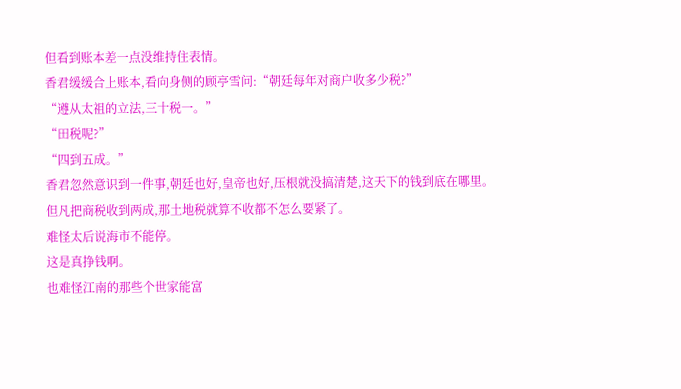但看到账本差一点没维持住表情。
香君缓缓合上账本,看向身侧的顾亭雪问:“朝廷每年对商户收多少税?”
“遵从太祖的立法,三十税一。”
“田税呢?”
“四到五成。”
香君忽然意识到一件事,朝廷也好,皇帝也好,压根就没搞清楚,这天下的钱到底在哪里。
但凡把商税收到两成,那土地税就算不收都不怎么要紧了。
难怪太后说海市不能停。
这是真挣钱啊。
也难怪江南的那些个世家能富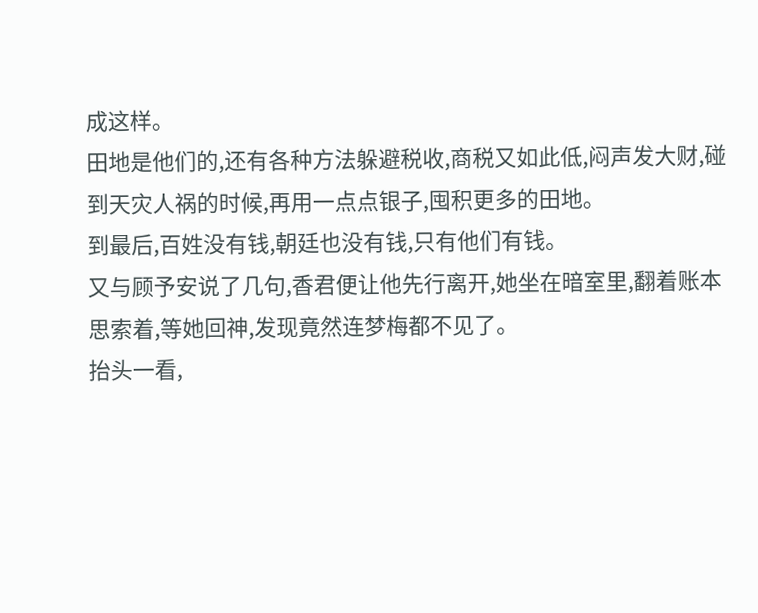成这样。
田地是他们的,还有各种方法躲避税收,商税又如此低,闷声发大财,碰到天灾人祸的时候,再用一点点银子,囤积更多的田地。
到最后,百姓没有钱,朝廷也没有钱,只有他们有钱。
又与顾予安说了几句,香君便让他先行离开,她坐在暗室里,翻着账本思索着,等她回神,发现竟然连梦梅都不见了。
抬头一看,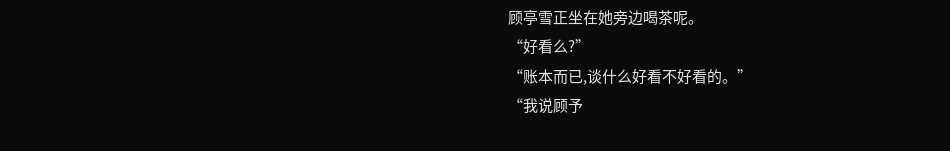顾亭雪正坐在她旁边喝茶呢。
“好看么?”
“账本而已,谈什么好看不好看的。”
“我说顾予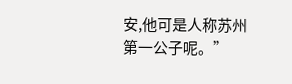安,他可是人称苏州第一公子呢。”